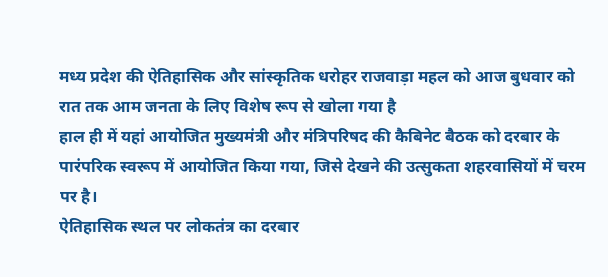मध्य प्रदेश की ऐतिहासिक और सांस्कृतिक धरोहर राजवाड़ा महल को आज बुधवार को रात तक आम जनता के लिए विशेष रूप से खोला गया है
हाल ही में यहां आयोजित मुख्यमंत्री और मंत्रिपरिषद की कैबिनेट बैठक को दरबार के पारंपरिक स्वरूप में आयोजित किया गया, जिसे देखने की उत्सुकता शहरवासियों में चरम पर है।
ऐतिहासिक स्थल पर लोकतंत्र का दरबार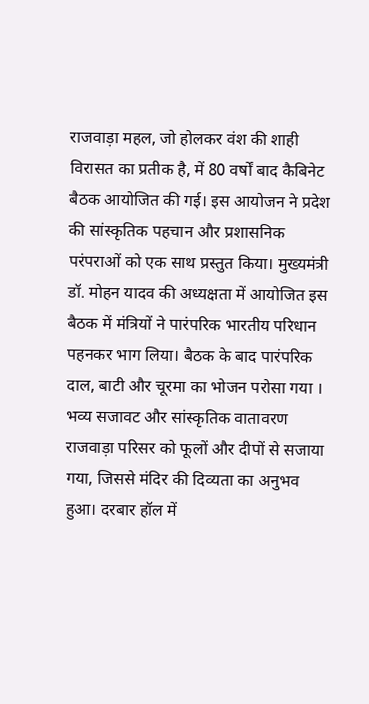राजवाड़ा महल, जो होलकर वंश की शाही विरासत का प्रतीक है, में 80 वर्षों बाद कैबिनेट बैठक आयोजित की गई। इस आयोजन ने प्रदेश की सांस्कृतिक पहचान और प्रशासनिक परंपराओं को एक साथ प्रस्तुत किया। मुख्यमंत्री डॉ. मोहन यादव की अध्यक्षता में आयोजित इस बैठक में मंत्रियों ने पारंपरिक भारतीय परिधान पहनकर भाग लिया। बैठक के बाद पारंपरिक दाल, बाटी और चूरमा का भोजन परोसा गया ।
भव्य सजावट और सांस्कृतिक वातावरण
राजवाड़ा परिसर को फूलों और दीपों से सजाया गया, जिससे मंदिर की दिव्यता का अनुभव हुआ। दरबार हॉल में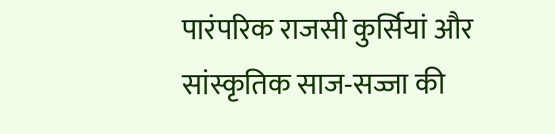पारंपरिक राजसी कुर्सियां और सांस्कृतिक साज-सज्जा की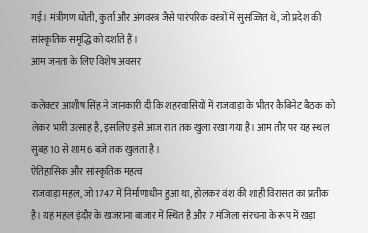गई। मंत्रीगण धोती, कुर्ता और अंगवस्त्र जैसे पारंपरिक वस्त्रों में सुसज्जित थे, जो प्रदेश की सांस्कृतिक समृद्धि को दर्शाते हैं ।
आम जनता के लिए विशेष अवसर

कलेक्टर आशीष सिंह ने जानकारी दी कि शहरवासियों में राजवाड़ा के भीतर कैबिनेट बैठक को लेकर भारी उत्साह है, इसलिए इसे आज रात तक खुला रखा गया है। आम तौर पर यह स्थल सुबह 10 से शाम 6 बजे तक खुलता है ।
ऐतिहासिक और सांस्कृतिक महत्व
राजवाड़ा महल, जो 1747 में निर्माणाधीन हुआ था, होलकर वंश की शाही विरासत का प्रतीक है। यह महल इंदौर के खजराना बाजार में स्थित है और 7 मंजिला संरचना के रूप में खड़ा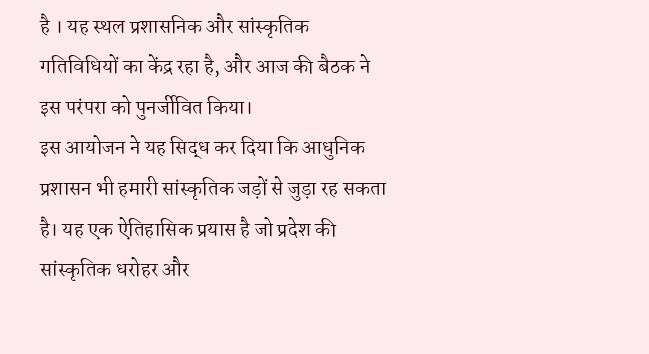है । यह स्थल प्रशासनिक और सांस्कृतिक गतिविधियों का केंद्र रहा है, और आज की बैठक ने इस परंपरा को पुनर्जीवित किया।
इस आयोजन ने यह सिद्ध कर दिया कि आधुनिक प्रशासन भी हमारी सांस्कृतिक जड़ों से जुड़ा रह सकता है। यह एक ऐतिहासिक प्रयास है जो प्रदेश की सांस्कृतिक धरोहर और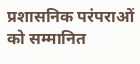प्रशासनिक परंपराओं को सम्मानित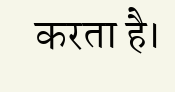करता है।